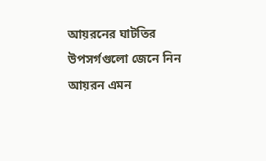আয়রনের ঘাটতির উপসর্গগুলো জেনে নিন
আয়রন এমন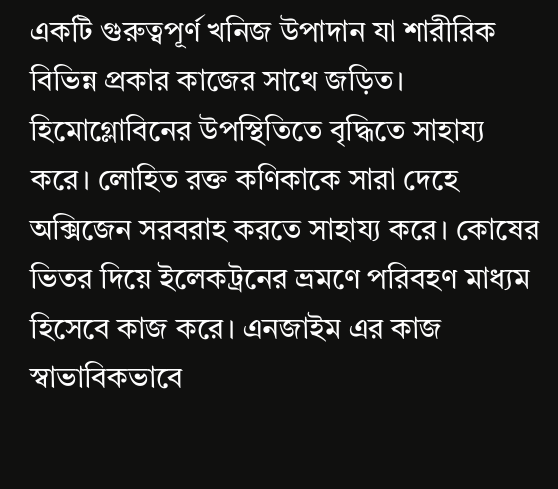একটি গুরুত্বপূর্ণ খনিজ উপাদান যা শারীরিক বিভিন্ন প্রকার কাজের সাথে জড়িত। হিমোগ্লোবিনের উপস্থিতিতে বৃদ্ধিতে সাহায্য করে। লোহিত রক্ত কণিকাকে সারা দেহে অক্সিজেন সরবরাহ করতে সাহায্য করে। কোষের ভিতর দিয়ে ইলেকট্রনের ভ্রমণে পরিবহণ মাধ্যম হিসেবে কাজ করে। এনজাইম এর কাজ স্বাভাবিকভাবে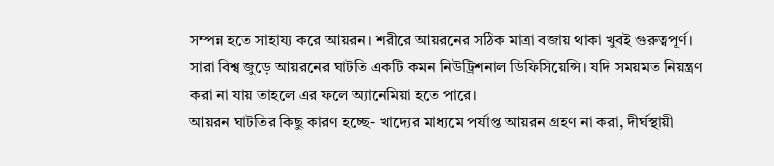সম্পন্ন হতে সাহায্য করে আয়রন। শরীরে আয়রনের সঠিক মাত্রা বজায় থাকা খুবই গুরুত্বপূর্ণ। সারা বিশ্ব জুড়ে আয়রনের ঘাটতি একটি কমন নিউট্রিশনাল ডিফিসিয়েন্সি। যদি সময়মত নিয়ন্ত্রণ করা না যায় তাহলে এর ফলে অ্যানেমিয়া হতে পারে।
আয়রন ঘাটতির কিছু কারণ হচ্ছে- খাদ্যের মাধ্যমে পর্যাপ্ত আয়রন গ্রহণ না করা, দীর্ঘস্থায়ী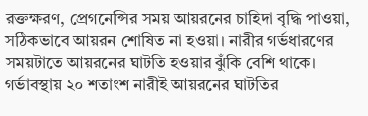রক্তক্ষরণ, প্রেগনেন্সির সময় আয়রনের চাহিদা বৃদ্ধি পাওয়া, সঠিকভাবে আয়রন শোষিত না হওয়া। নারীর গর্ভধারণের সময়টাতে আয়রনের ঘাটতি হওয়ার ঝুঁকি বেশি থাকে। গর্ভাবস্থায় ২০ শতাংশ নারীই আয়রনের ঘাটতির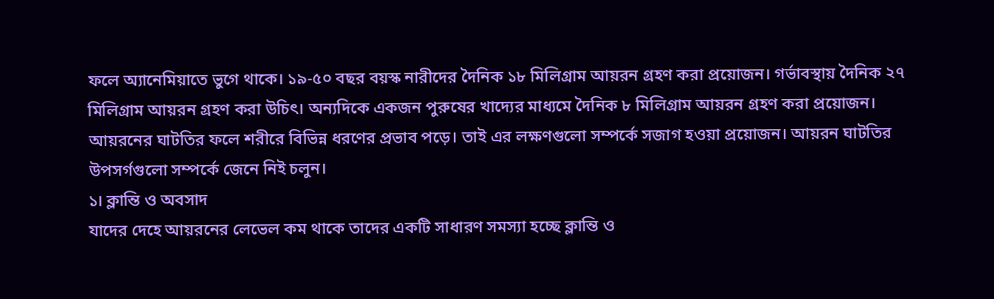ফলে অ্যানেমিয়াতে ভুগে থাকে। ১৯-৫০ বছর বয়স্ক নারীদের দৈনিক ১৮ মিলিগ্রাম আয়রন গ্রহণ করা প্রয়োজন। গর্ভাবস্থায় দৈনিক ২৭ মিলিগ্রাম আয়রন গ্রহণ করা উচিৎ। অন্যদিকে একজন পুরুষের খাদ্যের মাধ্যমে দৈনিক ৮ মিলিগ্রাম আয়রন গ্রহণ করা প্রয়োজন। আয়রনের ঘাটতির ফলে শরীরে বিভিন্ন ধরণের প্রভাব পড়ে। তাই এর লক্ষণগুলো সম্পর্কে সজাগ হওয়া প্রয়োজন। আয়রন ঘাটতির উপসর্গগুলো সম্পর্কে জেনে নিই চলুন।
১। ক্লান্তি ও অবসাদ
যাদের দেহে আয়রনের লেভেল কম থাকে তাদের একটি সাধারণ সমস্যা হচ্ছে ক্লান্তি ও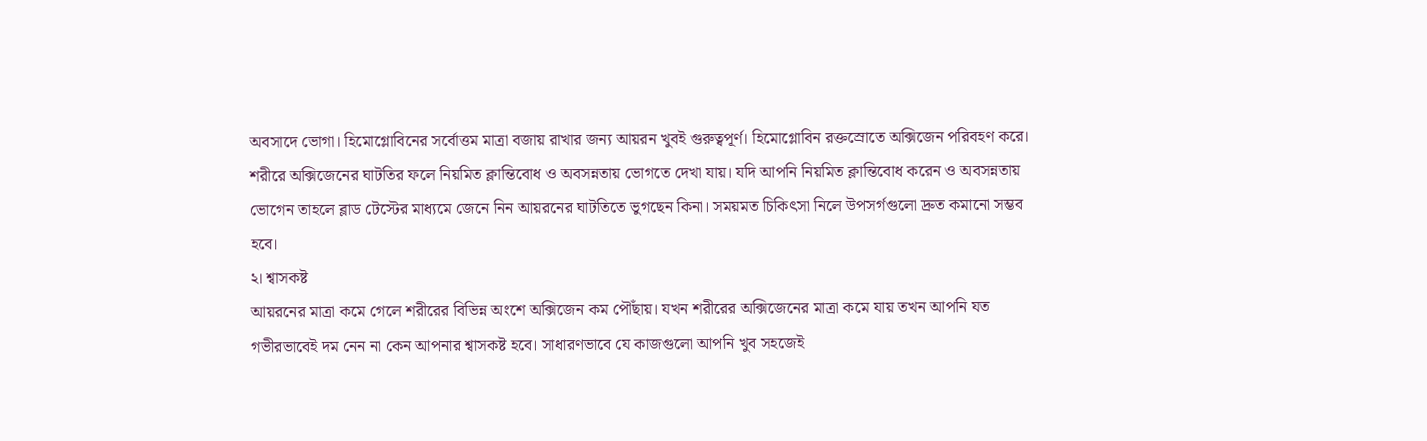অবসাদে ভোগা। হিমোগ্লোবিনের সর্বোত্তম মাত্রা বজায় রাখার জন্য আয়রন খুবই গুরুত্বপূর্ণ। হিমোগ্লোবিন রক্তস্রোতে অক্সিজেন পরিবহণ করে। শরীরে অক্সিজেনের ঘাটতির ফলে নিয়মিত ক্লান্তিবোধ ও অবসন্নতায় ভোগতে দেখা যায়। যদি আপনি নিয়মিত ক্লান্তিবোধ করেন ও অবসন্নতায় ভোগেন তাহলে ব্লাড টেস্টের মাধ্যমে জেনে নিন আয়রনের ঘাটতিতে ভুগছেন কিনা। সময়মত চিকিৎসা নিলে উপসর্গগুলো দ্রুত কমানো সম্ভব হবে।
২। শ্বাসকষ্ট
আয়রনের মাত্রা কমে গেলে শরীরের বিভিন্ন অংশে অক্সিজেন কম পৌঁছায়। যখন শরীরের অক্সিজেনের মাত্রা কমে যায় তখন আপনি যত গভীরভাবেই দম নেন না কেন আপনার শ্বাসকষ্ট হবে। সাধারণভাবে যে কাজগুলো আপনি খুব সহজেই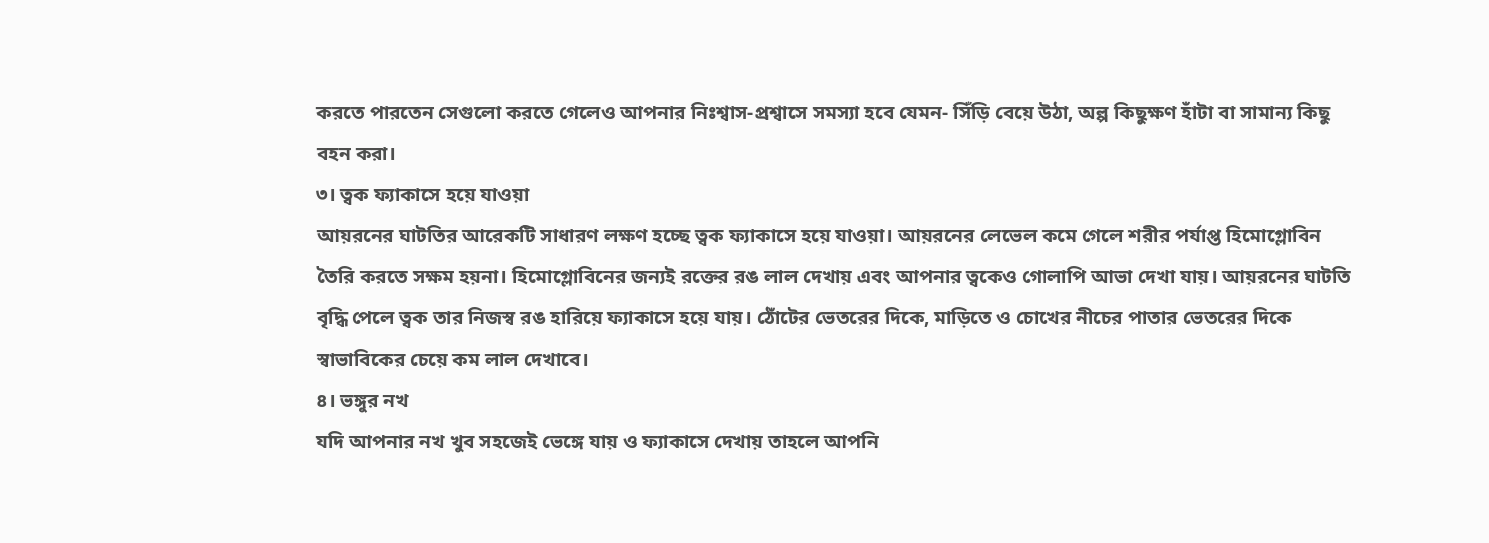করতে পারতেন সেগুলো করতে গেলেও আপনার নিঃশ্বাস-প্রশ্বাসে সমস্যা হবে যেমন- সিঁড়ি বেয়ে উঠা, অল্প কিছুক্ষণ হাঁটা বা সামান্য কিছু বহন করা।
৩। ত্বক ফ্যাকাসে হয়ে যাওয়া
আয়রনের ঘাটতির আরেকটি সাধারণ লক্ষণ হচ্ছে ত্বক ফ্যাকাসে হয়ে যাওয়া। আয়রনের লেভেল কমে গেলে শরীর পর্যাপ্ত হিমোগ্লোবিন তৈরি করতে সক্ষম হয়না। হিমোগ্লোবিনের জন্যই রক্তের রঙ লাল দেখায় এবং আপনার ত্বকেও গোলাপি আভা দেখা যায়। আয়রনের ঘাটতি বৃদ্ধি পেলে ত্বক তার নিজস্ব রঙ হারিয়ে ফ্যাকাসে হয়ে যায়। ঠোঁটের ভেতরের দিকে, মাড়িতে ও চোখের নীচের পাতার ভেতরের দিকে স্বাভাবিকের চেয়ে কম লাল দেখাবে।
৪। ভঙ্গুর নখ
যদি আপনার নখ খুব সহজেই ভেঙ্গে যায় ও ফ্যাকাসে দেখায় তাহলে আপনি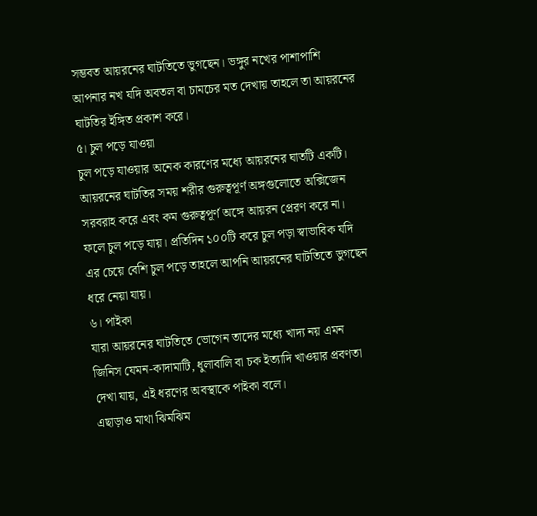সম্ভবত আয়রনের ঘাটতিতে ভুগছেন। ভঙ্গুর নখের পাশাপাশি আপনার নখ যদি অবতল বা চামচের মত দেখায় তাহলে তা আয়রনের ঘাটতির ইঙ্গিত প্রকাশ করে।
৫। চুল পড়ে যাওয়া
চুল পড়ে যাওয়ার অনেক কারণের মধ্যে আয়রনের ঘাতটি একটি। আয়রনের ঘাটতির সময় শরীর গুরুত্বপূর্ণ অঙ্গগুলোতে অক্সিজেন সরবরাহ করে এবং কম গুরুত্বপূর্ণ অঙ্গে আয়রন প্রেরণ করে না। ফলে চুল পড়ে যায়। প্রতিদিন ১০০টি করে চুল পড়া স্বাভাবিক যদি এর চেয়ে বেশি চুল পড়ে তাহলে আপনি আয়রনের ঘাটতিতে ভুগছেন ধরে নেয়া যায়।
৬। পাইকা
যারা আয়রনের ঘাটতিতে ভোগেন তাদের মধ্যে খাদ্য নয় এমন জিনিস যেমন-কাদামাটি, ধুলাবালি বা চক ইত্যাদি খাওয়ার প্রবণতা দেখা যায়, এই ধরণের অবস্থাকে পাইকা বলে।
এছাড়াও মাথা ঝিমঝিম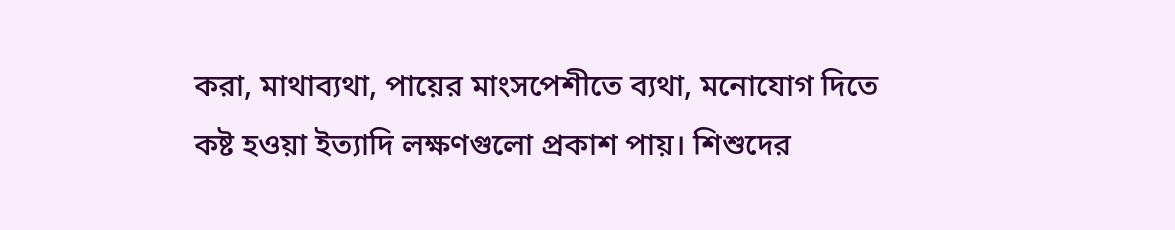করা, মাথাব্যথা, পায়ের মাংসপেশীতে ব্যথা, মনোযোগ দিতে কষ্ট হওয়া ইত্যাদি লক্ষণগুলো প্রকাশ পায়। শিশুদের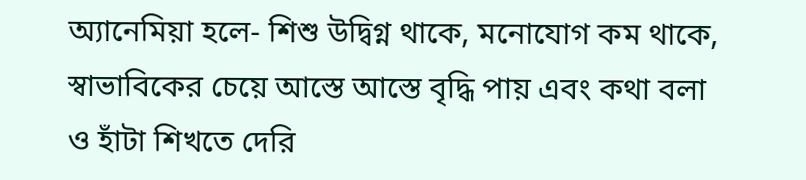অ্যানেমিয়া হলে- শিশু উদ্বিগ্ন থাকে, মনোযোগ কম থাকে, স্বাভাবিকের চেয়ে আস্তে আস্তে বৃদ্ধি পায় এবং কথা বলা ও হাঁটা শিখতে দেরি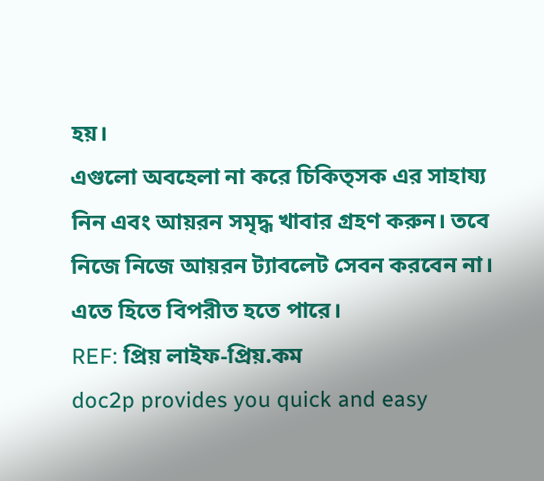হয়।
এগুলো অবহেলা না করে চিকিত্সক এর সাহায্য নিন এবং আয়রন সমৃদ্ধ খাবার গ্রহণ করুন। তবে নিজে নিজে আয়রন ট্যাবলেট সেবন করবেন না। এতে হিতে বিপরীত হতে পারে।
REF: প্রিয় লাইফ-প্রিয়.কম
doc2p provides you quick and easy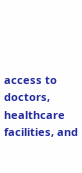access to doctors, healthcare facilities, and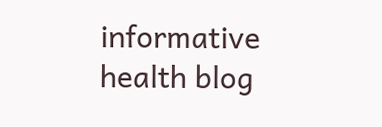informative health blog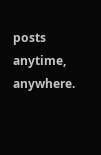posts anytime, anywhere.